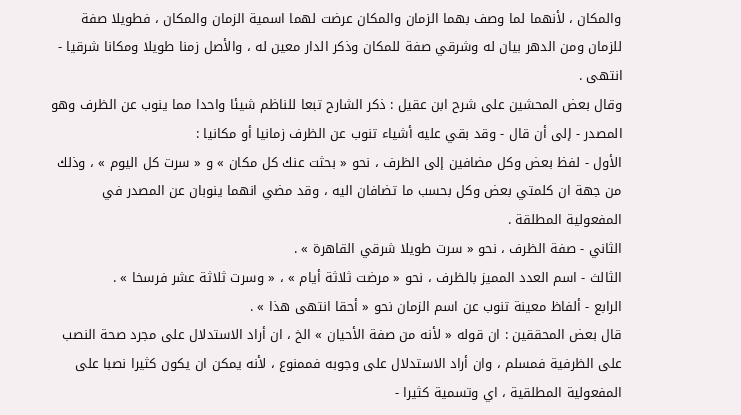والمكان ، لأنهما لما وصف بهما الزمان والمكان عرضت لهما اسمية الزمان والمكان ، فطويلا صفة للزمان ومن الدهر بيان له وشرقي صفة للمكان وذكر الدار معين له ، والأصل زمنا طويلا ومكانا شرقيا - انتهى .
وقال بعض المحشين على شرح ابن عقيل : ذكر الشارح تبعا للناظم شيئا واحدا مما ينوب عن الظرف وهو المصدر - إلى أن قال - وقد بقي عليه أشياء تنوب عن الظرف زمانيا أو مكانيا :
الأول - لفظ بعض وكل مضافين إلى الظرف ، نحو « بحثت عنك كل مكان » و « سرت كل اليوم » ، وذلك من جهة ان كلمتي بعض وكل بحسب ما تضافان اليه ، وقد مضي انهما ينوبان عن المصدر في المفعولية المطلقة .
الثاني - صفة الظرف ، نحو « سرت طويلا شرقي القاهرة » .
الثالث - اسم العدد المميز بالظرف ، نحو « مرضت ثلاثة أيام » ، « وسرت ثلاثة عشر فرسخا » .
الرابع - ألفاظ معينة تنوب عن اسم الزمان نحو « أحقا انتهى هذا » .
قال بعض المحققين : ان قوله « لأنه من صفة الأحيان » الخ ، ان أراد الاستدلال على مجرد صحة النصب على الظرفية فمسلم ، وان أراد الاستدلال على وجوبه فممنوع ، لأنه يمكن ان يكون كثيرا نصبا على المفعولية المطلقية ، اي وتسمية كثيرا -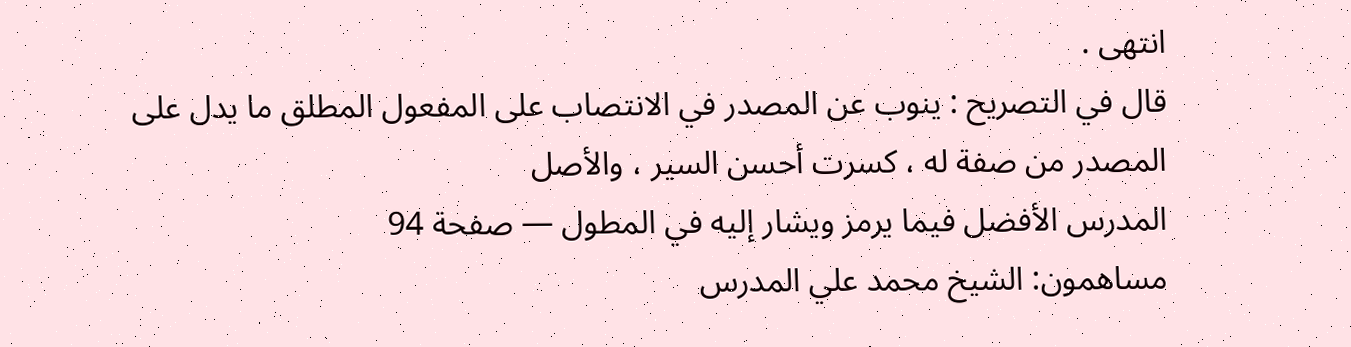انتهى .
قال في التصريح : ينوب عن المصدر في الانتصاب على المفعول المطلق ما يدل على المصدر من صفة له ، كسرت أحسن السير ، والأصل
المدرس الأفضل فيما يرمز ويشار إليه في المطول — صفحة 94
مساهمون: الشيخ محمد علي المدرس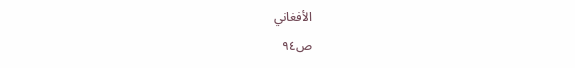الأفغاني
ص٩٤